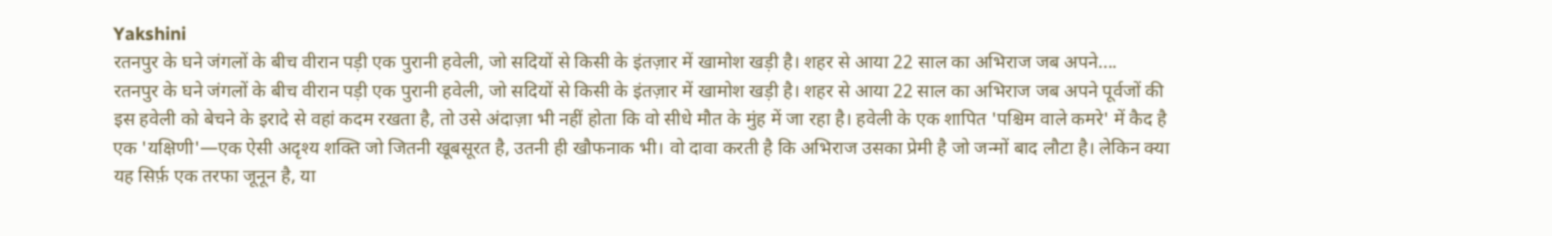Yakshini
रतनपुर के घने जंगलों के बीच वीरान पड़ी एक पुरानी हवेली, जो सदियों से किसी के इंतज़ार में खामोश खड़ी है। शहर से आया 22 साल का अभिराज जब अपने....
रतनपुर के घने जंगलों के बीच वीरान पड़ी एक पुरानी हवेली, जो सदियों से किसी के इंतज़ार में खामोश खड़ी है। शहर से आया 22 साल का अभिराज जब अपने पूर्वजों की इस हवेली को बेचने के इरादे से वहां कदम रखता है, तो उसे अंदाज़ा भी नहीं होता कि वो सीधे मौत के मुंह में जा रहा है। हवेली के एक शापित 'पश्चिम वाले कमरे' में कैद है एक 'यक्षिणी'—एक ऐसी अदृश्य शक्ति जो जितनी खूबसूरत है, उतनी ही खौफनाक भी। वो दावा करती है कि अभिराज उसका प्रेमी है जो जन्मों बाद लौटा है। लेकिन क्या यह सिर्फ़ एक तरफा जूनून है, या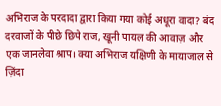अभिराज के परदादा द्वारा किया गया कोई अधूरा वादा? बंद दरवाजों के पीछे छिपे राज, खूनी पायल की आवाज़ और एक जानलेवा श्राप। क्या अभिराज यक्षिणी के मायाजाल से ज़िंदा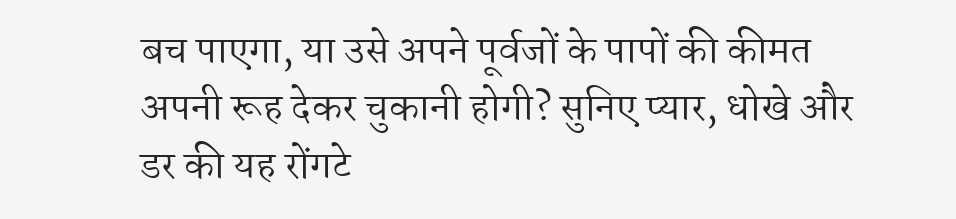बच पाएगा, या उसे अपने पूर्वजों के पापों की कीमत अपनी रूह देकर चुकानी होगी? सुनिए प्यार, धोखे और डर की यह रोंगटे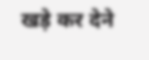खड़े कर देने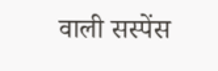वाली सस्पेंस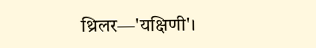थ्रिलर—'यक्षिणी'।